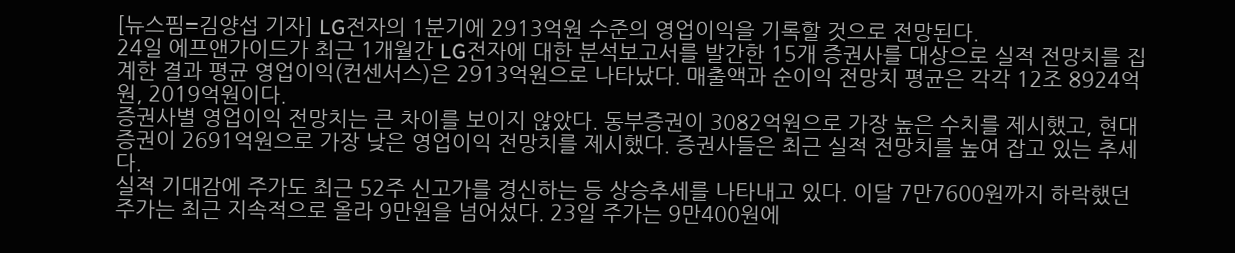[뉴스핌=김양섭 기자] LG전자의 1분기에 2913억원 수준의 영업이익을 기록할 것으로 전망된다.
24일 에프앤가이드가 최근 1개월간 LG전자에 대한 분석보고서를 발간한 15개 증권사를 대상으로 실적 전망치를 집계한 결과 평균 영업이익(컨센서스)은 2913억원으로 나타났다. 매출액과 순이익 전망치 평균은 각각 12조 8924억원, 2019억원이다.
증권사별 영업이익 전망치는 큰 차이를 보이지 않았다. 동부증권이 3082억원으로 가장 높은 수치를 제시했고, 현대증권이 2691억원으로 가장 낮은 영업이익 전망치를 제시했다. 증권사들은 최근 실적 전망치를 높여 잡고 있는 추세다.
실적 기대감에 주가도 최근 52주 신고가를 경신하는 등 상승추세를 나타내고 있다. 이달 7만7600원까지 하락했던 주가는 최근 지속적으로 올라 9만원을 넘어섰다. 23일 주가는 9만400원에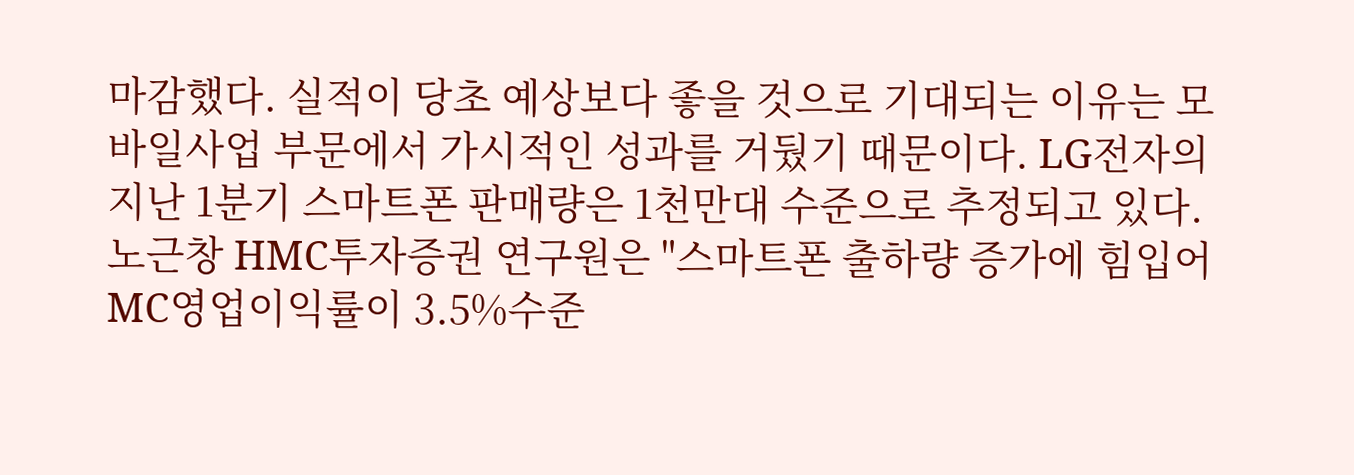마감했다. 실적이 당초 예상보다 좋을 것으로 기대되는 이유는 모바일사업 부문에서 가시적인 성과를 거뒀기 때문이다. LG전자의 지난 1분기 스마트폰 판매량은 1천만대 수준으로 추정되고 있다.
노근창 HMC투자증권 연구원은 "스마트폰 출하량 증가에 힘입어 MC영업이익률이 3.5%수준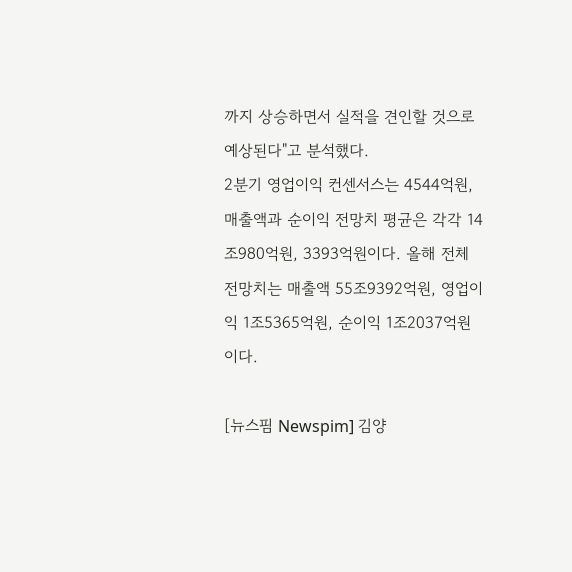까지 상승하면서 실적을 견인할 것으로 예상된다"고 분석했다.
2분기 영업이익 컨센서스는 4544억원, 매출액과 순이익 전망치 평균은 각각 14조980억원, 3393억원이다. 올해 전체 전망치는 매출액 55조9392억원, 영업이익 1조5365억원, 순이익 1조2037억원이다.

[뉴스핌 Newspim] 김양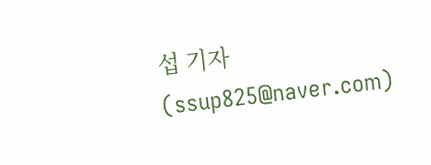섭 기자 (ssup825@naver.com)